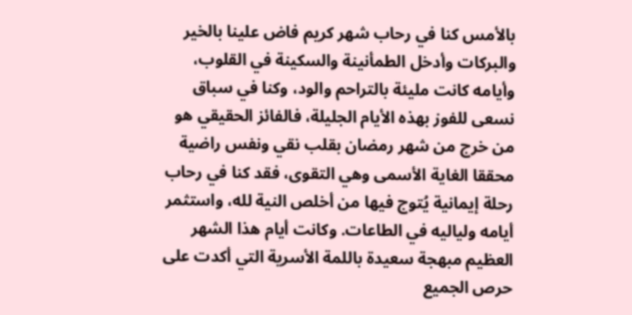بالأمس كنا في رحاب شهر كريم فاض علينا بالخير والبركات وأدخل الطمأنينة والسكينة في القلوب، وأيامه كانت مليئة بالتراحم والود، وكنا في سباق نسعى للفوز بهذه الأيام الجليلة، فالفائز الحقيقي هو من خرج من شهر رمضان بقلب نقي ونفس راضية محققا الغاية الأسمى وهي التقوى، فقد كنا في رحاب رحلة إيمانية يُتوج فيها من أخلص النية لله، واستثمر أيامه ولياليه في الطاعات. وكانت أيام هذا الشهر العظيم مبهجة سعيدة باللمة الأسرية التي أكدت على حرص الجميع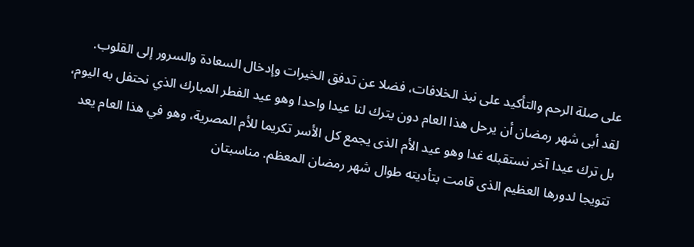على صلة الرحم والتأكيد على نبذ الخلافات، فضلا عن تدفق الخيرات وإدخال السعادة والسرور إلى القلوب.
لقد أبى شهر رمضان أن يرحل هذا العام دون يترك لنا عيدا واحدا وهو عيد الفطر المبارك الذي نحتفل به اليوم، بل ترك عيدا آخر نستقبله غدا وهو عيد الأم الذى يجمع كل الأسر تكريما للأم المصرية، وهو في هذا العام يعد تتويجا لدورها العظيم الذى قامت بتأديته طوال شهر رمضان المعظم. مناسبتان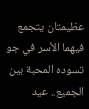عظيمتان يتجمع فيهما الأسر في جو تسوده المحبة بين الجميع.. عيد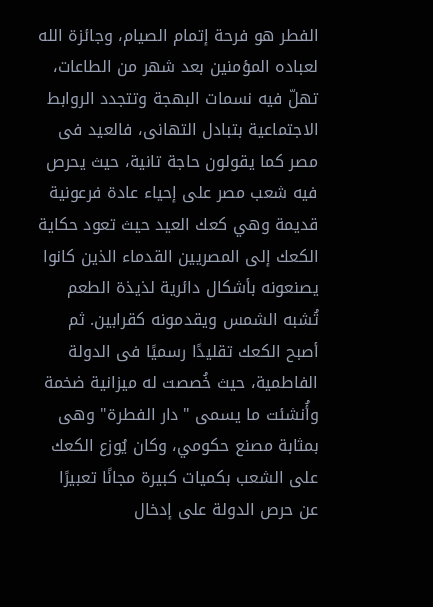الفطر هو فرحة إتمام الصيام، وجائزة الله لعباده المؤمنين بعد شهر من الطاعات، تهلّ فيه نسمات البهجة وتتجدد الروابط الاجتماعية بتبادل التهانى، فالعيد فى مصر كما يقولون حاجة تانية، حيث يحرص فيه شعب مصر على إحياء عادة فرعونية قديمة وهي كعك العيد حيث تعود حكاية الكعك إلى المصريين القدماء الذين كانوا يصنعونه بأشكال دائرية لذيذة الطعم تُشبه الشمس ويقدمونه كقرابين. ثم أصبح الكعك تقليدًا رسميًا فى الدولة الفاطمية، حيث خُصصت له ميزانية ضخمة وأُنشئت ما يسمى "دار الفطرة" وهى بمثابة مصنع حكومي، وكان يُوزع الكعك على الشعب بكميات كبيرة مجانًا تعبيرًا عن حرص الدولة على إدخال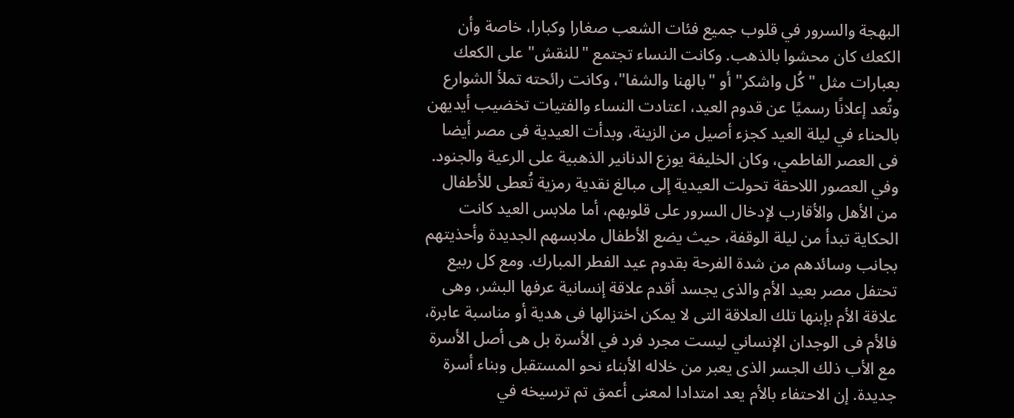البهجة والسرور في قلوب جميع فئات الشعب صغارا وكبارا، خاصة وأن الكعك كان محشوا بالذهب. وكانت النساء تجتمع "للنقش" على الكعك بعبارات مثل "كُل واشكر" أو "بالهنا والشفا"، وكانت رائحته تملأ الشوارع وتُعد إعلانًا رسميًا عن قدوم العيد، اعتادت النساء والفتيات تخضيب أيديهن بالحناء في ليلة العيد كجزء أصيل من الزينة، وبدأت العيدية فى مصر أيضا فى العصر الفاطمي، وكان الخليفة يوزع الدنانير الذهبية على الرعية والجنود. وفي العصور اللاحقة تحولت العيدية إلى مبالغ نقدية رمزية تُعطى للأطفال من الأهل والأقارب لإدخال السرور على قلوبهم، أما ملابس العيد كانت الحكاية تبدأ من ليلة الوقفة، حيث يضع الأطفال ملابسهم الجديدة وأحذيتهم بجانب وسائدهم من شدة الفرحة بقدوم عيد الفطر المبارك. ومع كل ربيع تحتفل مصر بعيد الأم والذى يجسد أقدم علاقة إنسانية عرفها البشر، وهى علاقة الأم بإبنها تلك العلاقة التى لا يمكن اختزالها فى هدية أو مناسبة عابرة، فالأم فى الوجدان الإنساني ليست مجرد فرد في الأسرة بل هى أصل الأسرة مع الأب ذلك الجسر الذى يعبر من خلاله الأبناء نحو المستقبل وبناء أسرة جديدة. إن الاحتفاء بالأم يعد امتدادا لمعنى أعمق تم ترسيخه في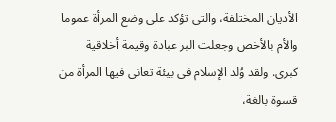الأديان المختلفة، والتى تؤكد على وضع المرأة عموما والأم بالأخص وجعلت البر عبادة وقيمة أخلاقية كبرى. ولقد وُلد الإسلام فى بيئة تعانى فيها المرأة من قسوة بالغة،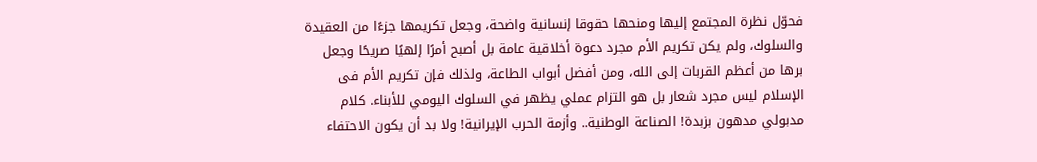فحوّل نظرة المجتمع إليها ومنحها حقوقا إنسانية واضحة، وجعل تكريمها جزءًا من العقيدة والسلوك، ولم يكن تكريم الأم مجرد دعوة أخلاقية عامة بل أصبح أمرًا إلهيًا صريحًا وجعل برها من أعظم القربات إلى الله، ومن أفضل أبواب الطاعة، ولذلك فإن تكريم الأم فى الإسلام ليس مجرد شعار بل هو التزام عملي يظهر في السلوك اليومي للأبناء. كلام مدبولي مدهون بزبدة! الصناعة الوطنية.. وأزمة الحرب الإيرانية! ولا بد أن يكون الاحتفاء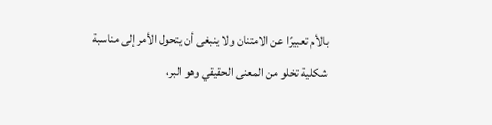بالأم تعبيرًا عن الامتنان ولا ينبغى أن يتحول الأمر إلى مناسبة شكلية تخلو من المعنى الحقيقي وهو البر،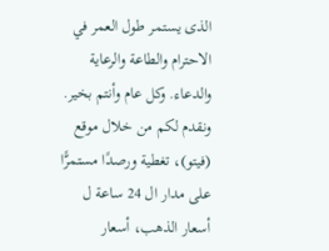الذى يستمر طول العمر في الاحترام والطاعة والرعاية والدعاء. وكل عام وأنتم بخير. ونقدم لكم من خلال موقع (فيتو)، تغطية ورصدًا مستمرًّا على مدار ال 24 ساعة ل أسعار الذهب، أسعار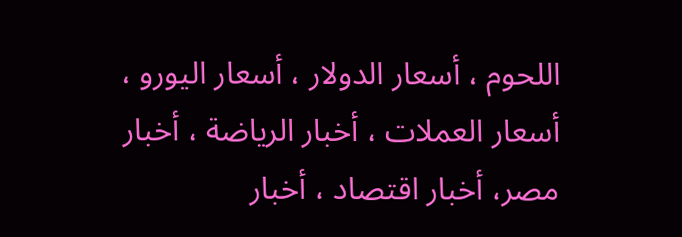اللحوم ، أسعار الدولار ، أسعار اليورو ، أسعار العملات ، أخبار الرياضة ، أخبار مصر، أخبار اقتصاد ، أخبار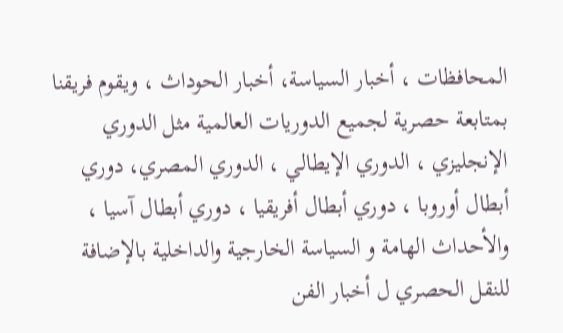المحافظات ، أخبار السياسة، أخبار الحوداث ، ويقوم فريقنا بمتابعة حصرية لجميع الدوريات العالمية مثل الدوري الإنجليزي ، الدوري الإيطالي ، الدوري المصري، دوري أبطال أوروبا ، دوري أبطال أفريقيا ، دوري أبطال آسيا ، والأحداث الهامة و السياسة الخارجية والداخلية بالإضافة للنقل الحصري ل أخبار الفن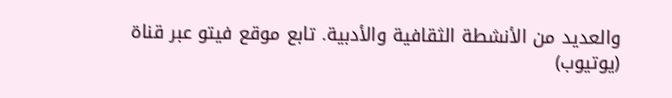والعديد من الأنشطة الثقافية والأدبية. تابع موقع فيتو عبر قناة (يوتيوب)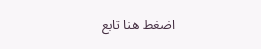اضغط هنا تابع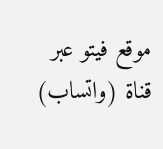موقع فيتو عبر قناة (واتساب)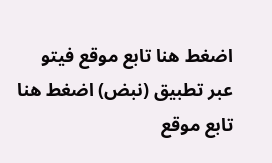اضغط هنا تابع موقع فيتو عبر تطبيق (نبض) اضغط هنا تابع موقع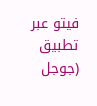فيتو عبر تطبيق (جوجل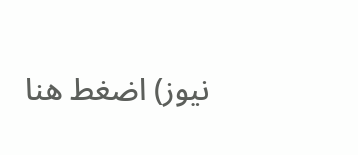نيوز) اضغط هنا